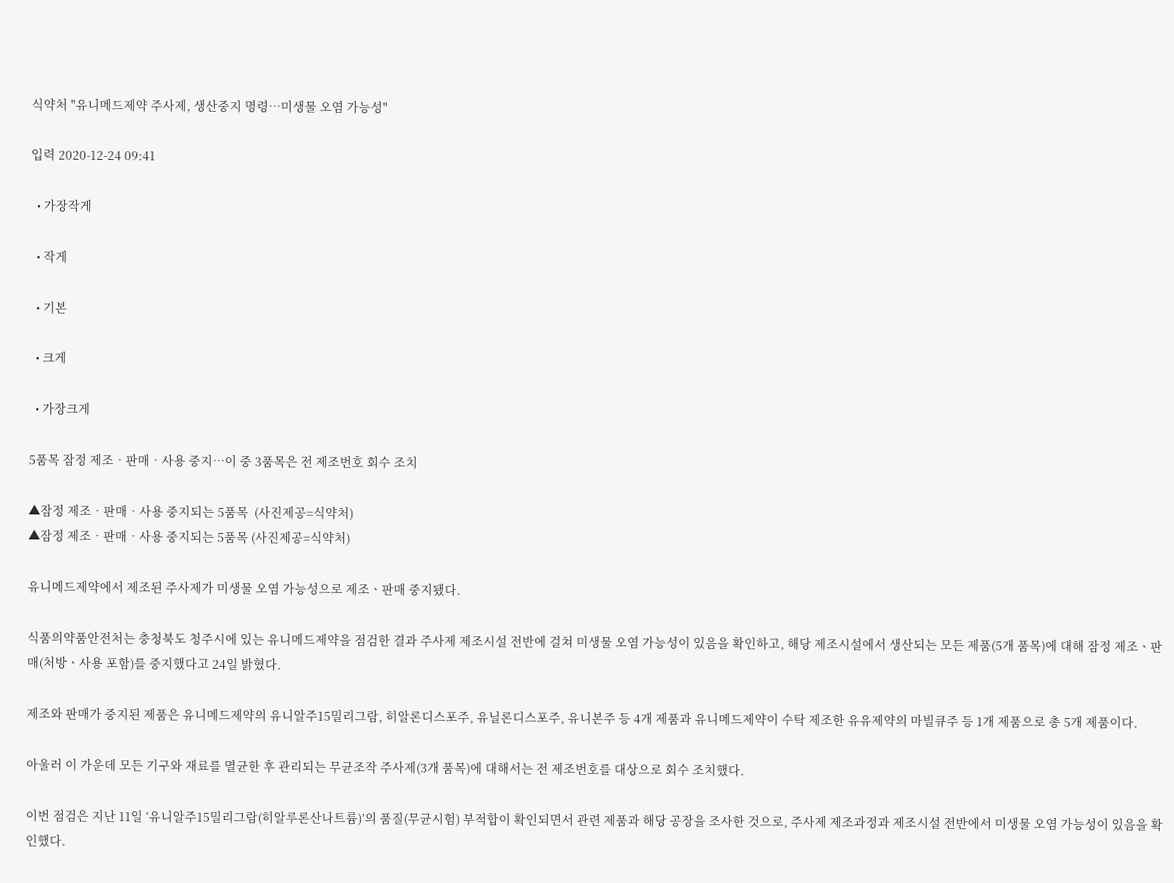식약처 "유니메드제약 주사제, 생산중지 명령…미생물 오염 가능성"

입력 2020-12-24 09:41

  • 가장작게

  • 작게

  • 기본

  • 크게

  • 가장크게

5품목 잠정 제조‧판매‧사용 중지…이 중 3품목은 전 제조번호 회수 조치

▲잠정 제조‧판매‧사용 중지되는 5품목  (사진제공=식약처)
▲잠정 제조‧판매‧사용 중지되는 5품목 (사진제공=식약처)

유니메드제약에서 제조된 주사제가 미생물 오염 가능성으로 제조ㆍ판매 중지됐다.

식품의약품안전처는 충청북도 청주시에 있는 유니메드제약을 점검한 결과 주사제 제조시설 전반에 걸쳐 미생물 오염 가능성이 있음을 확인하고, 해당 제조시설에서 생산되는 모든 제품(5개 품목)에 대해 잠정 제조ㆍ판매(처방ㆍ사용 포함)를 중지했다고 24일 밝혔다.

제조와 판매가 중지된 제품은 유니메드제약의 유니알주15밀리그람, 히알론디스포주, 유닐론디스포주, 유니본주 등 4개 제품과 유니메드제약이 수탁 제조한 유유제약의 마빌큐주 등 1개 제품으로 총 5개 제품이다.

아울러 이 가운데 모든 기구와 재료를 멸균한 후 관리되는 무균조작 주사제(3개 품목)에 대해서는 전 제조번호를 대상으로 회수 조치했다.

이번 점검은 지난 11일 ‘유니알주15밀리그람(히알루론산나트륨)’의 품질(무균시험) 부적합이 확인되면서 관련 제품과 해당 공장을 조사한 것으로, 주사제 제조과정과 제조시설 전반에서 미생물 오염 가능성이 있음을 확인했다.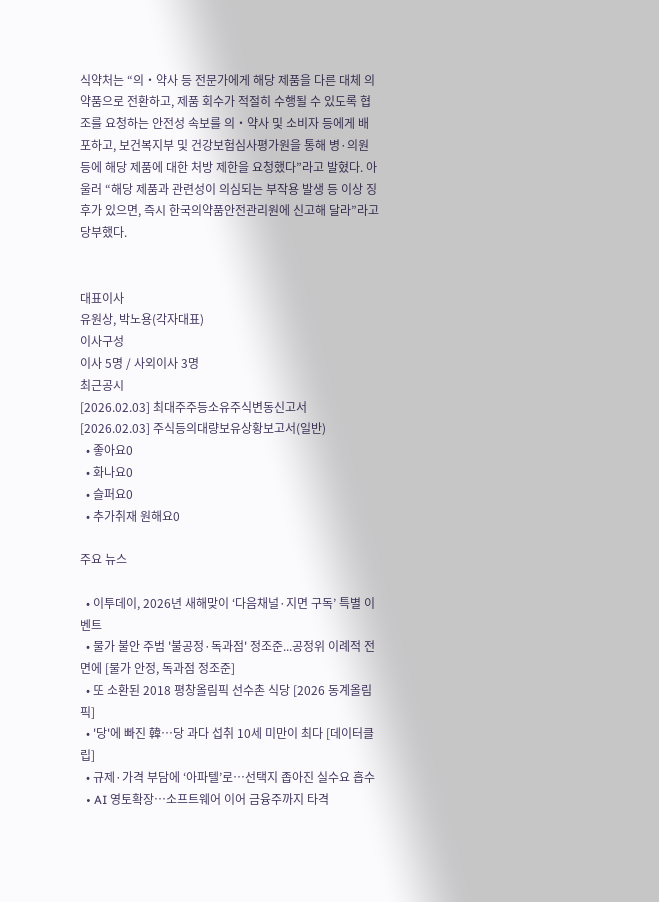식약처는 “의‧약사 등 전문가에게 해당 제품을 다른 대체 의약품으로 전환하고, 제품 회수가 적절히 수행될 수 있도록 협조를 요청하는 안전성 속보를 의‧약사 및 소비자 등에게 배포하고, 보건복지부 및 건강보험심사평가원을 통해 병·의원 등에 해당 제품에 대한 처방 제한을 요청했다”라고 발혔다. 아울러 “해당 제품과 관련성이 의심되는 부작용 발생 등 이상 징후가 있으면, 즉시 한국의약품안전관리원에 신고해 달라”라고 당부했다.


대표이사
유원상, 박노용(각자대표)
이사구성
이사 5명 / 사외이사 3명
최근공시
[2026.02.03] 최대주주등소유주식변동신고서
[2026.02.03] 주식등의대량보유상황보고서(일반)
  • 좋아요0
  • 화나요0
  • 슬퍼요0
  • 추가취재 원해요0

주요 뉴스

  • 이투데이, 2026년 새해맞이 ‘다음채널·지면 구독’ 특별 이벤트
  • 물가 불안 주범 '불공정·독과점' 정조준...공정위 이례적 전면에 [물가 안정, 독과점 정조준]
  • 또 소환된 2018 평창올림픽 선수촌 식당 [2026 동계올림픽]
  • '당'에 빠진 韓…당 과다 섭취 10세 미만이 최다 [데이터클립]
  • 규제·가격 부담에 ‘아파텔’로…선택지 좁아진 실수요 흡수
  • AI 영토확장⋯소프트웨어 이어 금융주까지 타격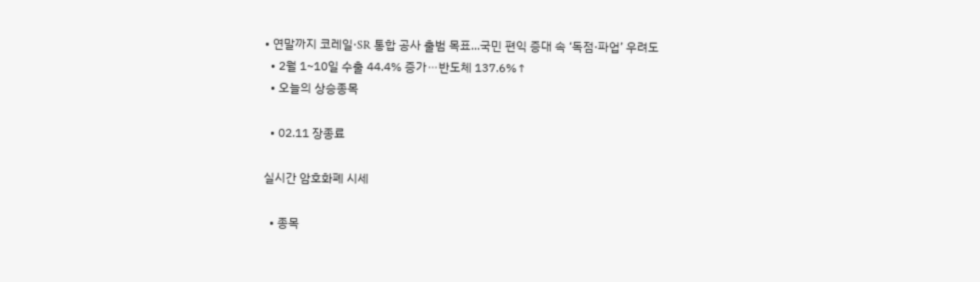• 연말까지 코레일·SR 통합 공사 출범 목표...국민 편익 증대 속 ‘독점·파업’ 우려도
  • 2월 1~10일 수출 44.4% 증가⋯반도체 137.6%↑
  • 오늘의 상승종목

  • 02.11 장종료

실시간 암호화폐 시세

  • 종목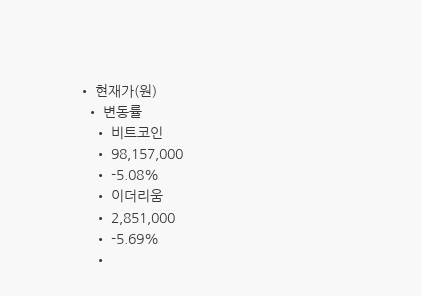• 현재가(원)
  • 변동률
    • 비트코인
    • 98,157,000
    • -5.08%
    • 이더리움
    • 2,851,000
    • -5.69%
    •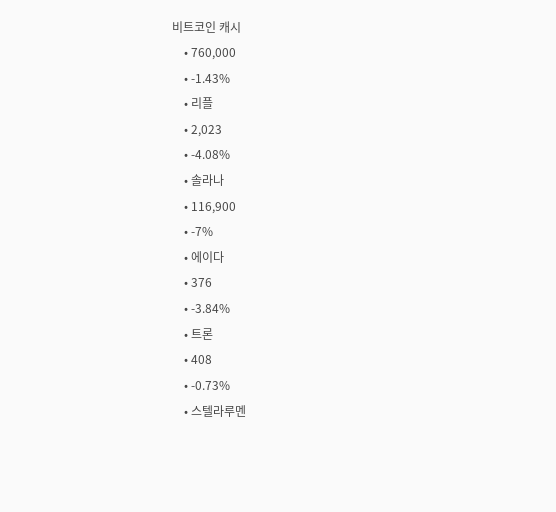비트코인 캐시
    • 760,000
    • -1.43%
    • 리플
    • 2,023
    • -4.08%
    • 솔라나
    • 116,900
    • -7%
    • 에이다
    • 376
    • -3.84%
    • 트론
    • 408
    • -0.73%
    • 스텔라루멘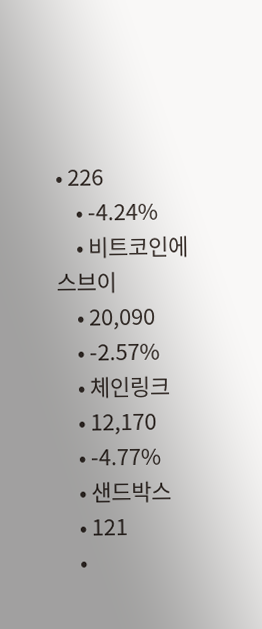• 226
    • -4.24%
    • 비트코인에스브이
    • 20,090
    • -2.57%
    • 체인링크
    • 12,170
    • -4.77%
    • 샌드박스
    • 121
    •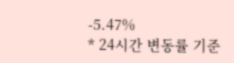-5.47%
* 24시간 변동률 기준